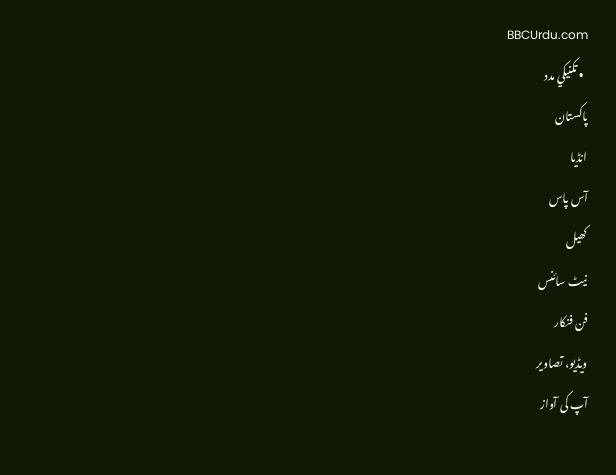BBCUrdu.com
  • تکنيکي مدد
پاکستان
انڈیا
آس پاس
کھیل
نیٹ سائنس
فن فنکار
ویڈیو، تصاویر
آپ کی آواز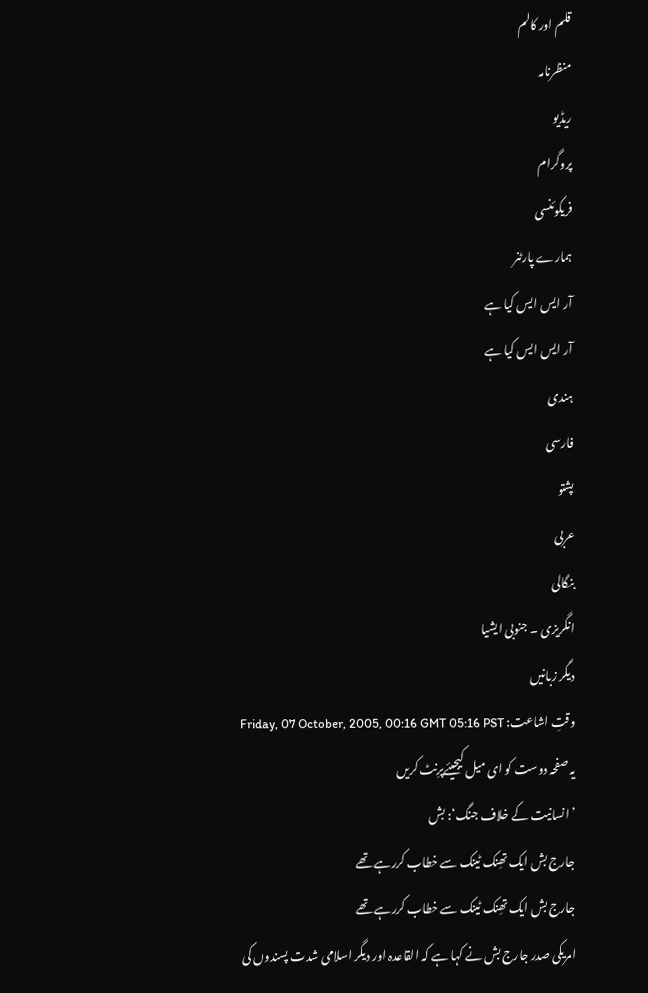قلم اور کالم
منظرنامہ
ریڈیو
پروگرام
فریکوئنسی
ہمارے پارٹنر
آر ایس ایس کیا ہے
آر ایس ایس کیا ہے
ہندی
فارسی
پشتو
عربی
بنگالی
انگریزی ۔ جنوبی ایشیا
دیگر زبانیں
وقتِ اشاعت: Friday, 07 October, 2005, 00:16 GMT 05:16 PST
یہ صفحہ دوست کو ای میل کیجیئےپرِنٹ کریں
’انسانیت کے خلاف جنگ‘: بش
جارج بش ایک تھِنک ٹینک سے خطاب کررہے تھے
جارج بش ایک تھِنک ٹینک سے خطاب کررہے تھے
امریکی صدر جارج بش نے کہا ہے کہ القاعدہ اور دیگر اسلامی شدت پسندوں کی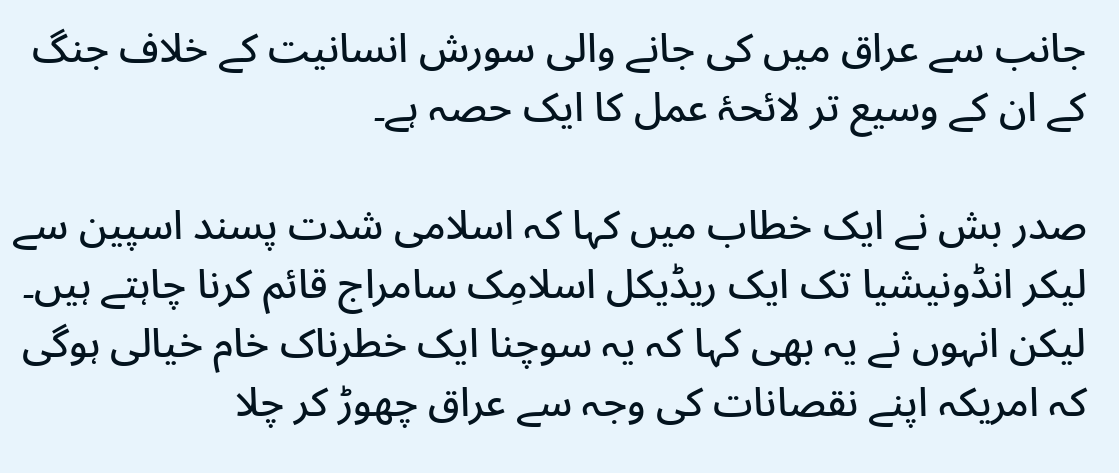جانب سے عراق میں کی جانے والی سورش انسانیت کے خلاف جنگ کے ان کے وسیع تر لائحۂ عمل کا ایک حصہ ہے۔

صدر بش نے ایک خطاب میں کہا کہ اسلامی شدت پسند اسپین سے لیکر انڈونیشیا تک ایک ریڈیکل اسلامِک سامراج قائم کرنا چاہتے ہیں۔ لیکن انہوں نے یہ بھی کہا کہ یہ سوچنا ایک خطرناک خام خیالی ہوگی کہ امریکہ اپنے نقصانات کی وجہ سے عراق چھوڑ کر چلا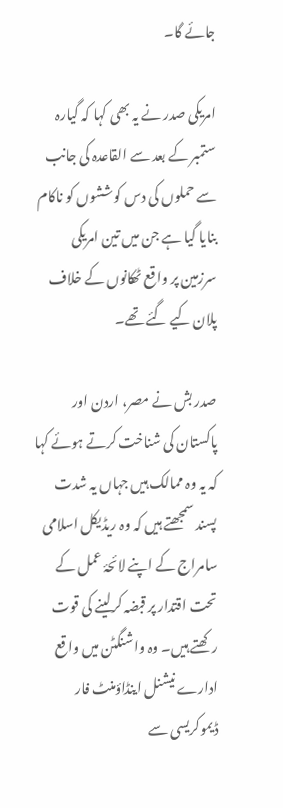جائے گا۔

امریکی صدر نے یہ بھی کہا کہ گیارہ ستمبر کے بعد سے القاعدہ کی جانب سے حملوں کی دس کوششوں کو ناکام بنایا گیا ہے جن میں تین امریکی سرزمین پر واقع ٹھکانوں کے خلاف پلان کیے گئے تھے۔

صدر بش نے مصر، اردن اور پاکستان کی شناخت کرتے ہوئے کہا کہ یہ وہ ممالک ہیں جہاں یہ شدت پسند سمجھتے ہیں کہ وہ ریڈیکل اسلامی سامراج کے اپنے لائحۂ عمل کے تحت اقتدار پر قبضہ کرلینے کی قوت رکھتے ہیں۔ وہ واشنگٹن میں واقع ادارے نیشنل اینڈاؤمنٹ فار ڈیموکریسی سے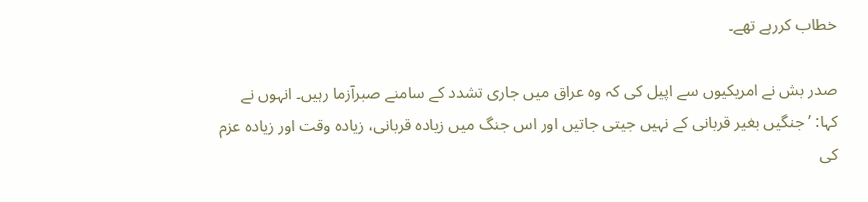خطاب کررہے تھے۔

صدر بش نے امریکیوں سے اپیل کی کہ وہ عراق میں جاری تشدد کے سامنے صبرآزما رہیں۔ انہوں نے کہا: ’جنگیں بغیر قربانی کے نہیں جیتی جاتیں اور اس جنگ میں زیادہ قربانی، زیادہ وقت اور زیادہ عزم کی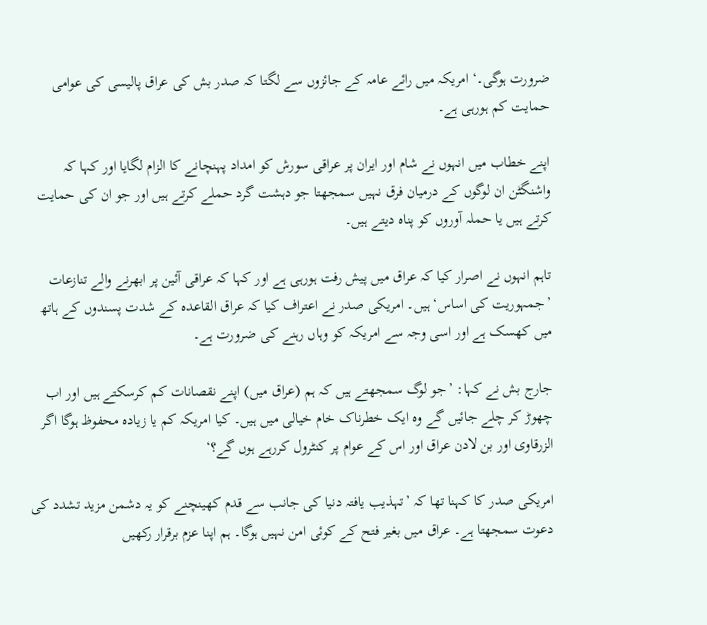ضرورت ہوگی۔‘ امریکہ میں رائے عامہ کے جائزوں سے لگتا کہ صدر بش کی عراق پالیسی کی عوامی حمایت کم ہورہی ہے۔

اپنے خطاب میں انہوں نے شام اور ایران پر عراقی سورش کو امداد پہنچانے کا الزام لگایا اور کہا کہ واشنگٹن ان لوگوں کے درمیان فرق نہیں سمجھتا جو دہشت گرد حملے کرتے ہیں اور جو ان کی حمایت کرتے ہیں یا حملہ آوروں کو پناہ دیتے ہیں۔

تاہم انہوں نے اصرار کیا کہ عراق میں پیش رفت ہورہی ہے اور کہا کہ عراقی آئین پر ابھرنے والے تنازعات ’جمہوریت کی اساس‘ ہیں۔ امریکی صدر نے اعتراف کیا کہ عراق القاعدہ کے شدت پسندوں کے ہاتھ میں کھسک ہے اور اسی وجہ سے امریکہ کو وہاں رہنے کی ضرورت ہے۔

جارج بش نے کہا: ’جو لوگ سمجھتے ہیں کہ ہم (عراق میں) اپنے نقصانات کم کرسکتے ہیں اور اب چھوڑ کر چلے جائیں گے وہ ایک خطرناک خام خیالی میں ہیں۔ کیا امریکہ کم یا زیادہ محفوظ ہوگا اگر الزرقاوی اور بن لادن عراق اور اس کے عوام پر کنٹرول کررہے ہوں گے؟‘

امریکی صدر کا کہنا تھا کہ ’تہذیب یافتہ دنیا کی جانب سے قدم کھینچنے کو یہ دشمن مزید تشدد کی دعوت سمجھتا ہے۔ عراق میں بغیر فتح کے کوئی امن نہیں ہوگا۔ ہم اپنا عزم برقرار رکھیں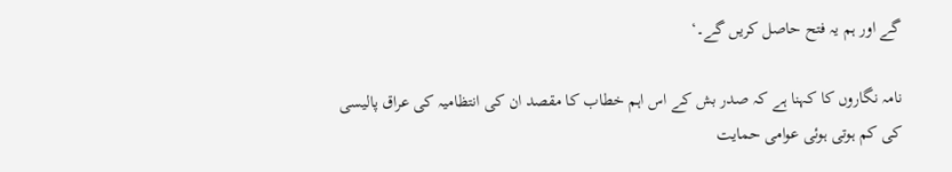گے اور ہم یہ فتح حاصل کریں گے۔‘

نامہ نگاروں کا کہنا ہے کہ صدر بش کے اس اہم خطاب کا مقصد ان کی انتظامیہ کی عراق پالیسی کی کم ہوتی ہوئی عوامی حمایت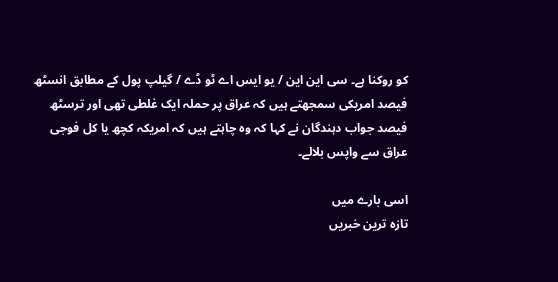کو روکنا ہے۔ سی این این / یو ایس اے ٹو ڈے / گیلپ پول کے مطابق انسٹھ فیصد امریکی سمجھتے ہیں کہ عراق پر حملہ ایک غلطی تھی اور ترسٹھ فیصد جواب دہندگان نے کہا کہ وہ چاہتے ہیں کہ امریکہ کچھ یا کل فوجی عراق سے واپس بلالے۔

اسی بارے میں
تازہ ترین خبریں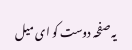یہ صفحہ دوست کو ای میل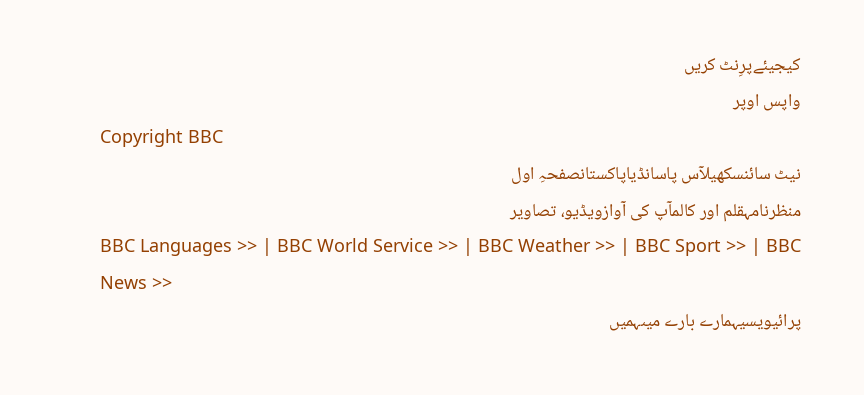کیجیئےپرِنٹ کریں
واپس اوپر
Copyright BBC
نیٹ سائنسکھیلآس پاسانڈیاپاکستانصفحہِ اول
منظرنامہقلم اور کالمآپ کی آوازویڈیو، تصاویر
BBC Languages >> | BBC World Service >> | BBC Weather >> | BBC Sport >> | BBC News >>
پرائیویسیہمارے بارے میںہمیں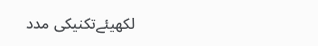لکھیئےتکنیکی مدد